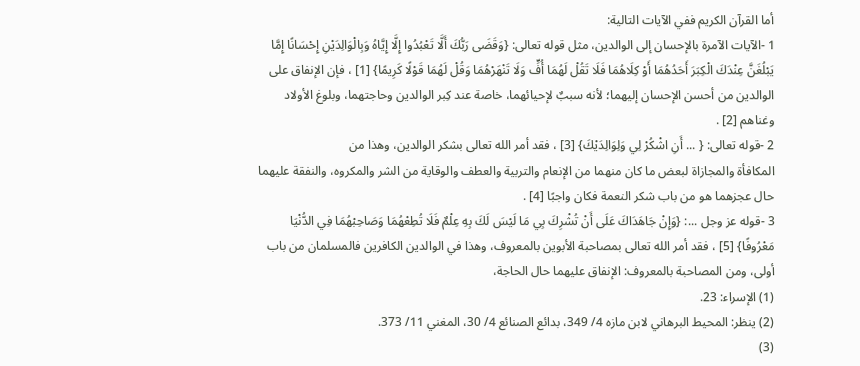أما القرآن الكريم ففي الآيات التالية:
1 -الآيات الآمرة بالإحسان إلى الوالدين، مثل قوله تعالى: {وَقَضَى رَبُّكَ أَلَّا تَعْبُدُوا إِلَّا إِيَّاهُ وَبِالْوَالِدَيْنِ إِحْسَانًا إِمَّا يَبْلُغَنَّ عِنْدَكَ الْكِبَرَ أَحَدُهُمَا أَوْ كِلَاهُمَا فَلَا تَقُلْ لَهُمَا أُفٍّ وَلَا تَنْهَرْهُمَا وَقُلْ لَهُمَا قَوْلًا كَرِيمًا} [1] ، فإن الإنفاق على الوالدين من أحسن الإحسان إليهما؛ لأنه سببٌ لإحيائهما، خاصة عند كِبر الوالدين وحاجتهما، وبلوغ الأولاد وغناهم [2] .
2 -قوله تعالى: { ... أَنِ اشْكُرْ لِي وَلِوَالِدَيْكَ} [3] ، فقد أمر الله تعالى بشكر الوالدين، وهذا من
المكافأة والمجازاة لبعض ما كان منهما من الإنعام والتربية والعطف والوقاية من الشر والمكروه، والنفقة عليهما حال عجزهما هو من باب شكر النعمة فكان واجبًا [4] .
3 -قوله عز وجل ...: {وَإِنْ جَاهَدَاكَ عَلَى أَنْ تُشْرِكَ بِي مَا لَيْسَ لَكَ بِهِ عِلْمٌ فَلَا تُطِعْهُمَا وَصَاحِبْهُمَا فِي الدُّنْيَا مَعْرُوفًا} [5] ، فقد أمر الله تعالى بمصاحبة الأبوين بالمعروف، وهذا في الوالدين الكافرين فالمسلمان من باب أولى، ومن المصاحبة بالمعروف: الإنفاق عليهما حال الحاجة،
(1) الإسراء: 23.
(2) ينظر: المحيط البرهاني لابن مازه 4/ 349، بدائع الصنائع 4/ 30، المغني 11/ 373.
(3)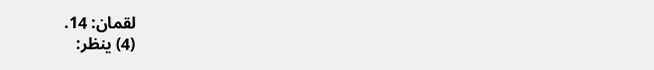لقمان: 14.
(4) ينظر: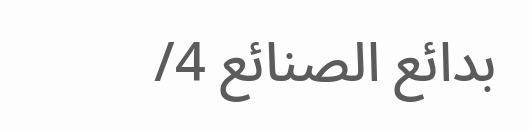بدائع الصنائع 4/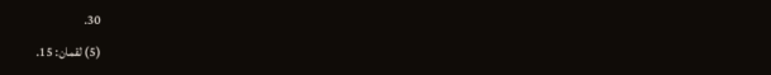30.
(5) لقمان: 15.